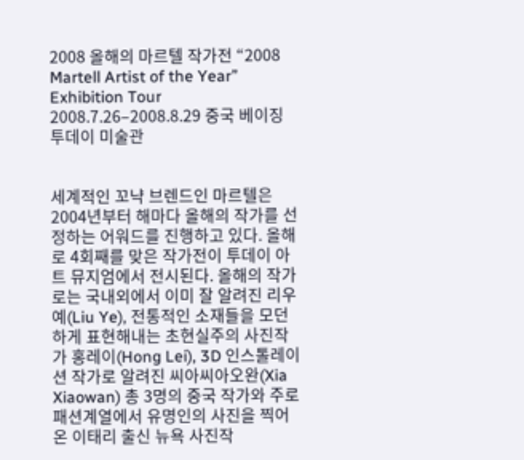2008 올해의 마르텔 작가전 “2008 Martell Artist of the Year” Exhibition Tour
2008.7.26–2008.8.29 중국 베이징 투데이 미술관


세계적인 꼬냑 브렌드인 마르텔은 2004년부터 해마다 올해의 작가를 선정하는 어워드를 진행하고 있다. 올해로 4회째를 맞은 작가전이 투데이 아트 뮤지엄에서 전시된다. 올해의 작가로는 국내외에서 이미 잘 알려진 리우예(Liu Ye), 전통적인 소재들을 모던하게 표현해내는 초현실주의 사진작가 홍레이(Hong Lei), 3D 인스톨레이션 작가로 알려진 씨아씨아오완(Xia Xiaowan) 총 3명의 중국 작가와 주로 패션계열에서 유명인의 사진을 찍어온 이태리 출신 뉴욕 사진작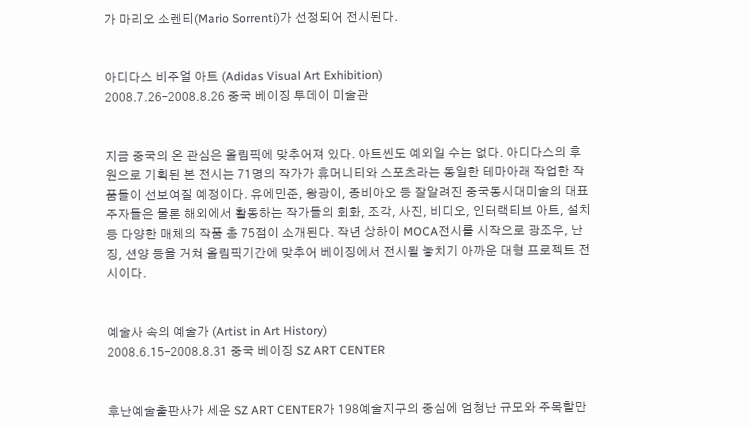가 마리오 소렌티(Mario Sorrenti)가 선정되어 전시된다.


아디다스 비주얼 아트 (Adidas Visual Art Exhibition)
2008.7.26–2008.8.26 중국 베이징 투데이 미술관


지금 중국의 온 관심은 올림픽에 맞추어져 있다. 아트씬도 예외일 수는 없다. 아디다스의 후원으로 기획된 본 전시는 71명의 작가가 휴머니티와 스포츠라는 동일한 테마아래 작업한 작품들이 선보여질 예정이다. 유에민준, 왕광이, 종비아오 등 잘알려진 중국동시대미술의 대표주자들은 물론 해외에서 활동하는 작가들의 회화, 조각, 사진, 비디오, 인터랙티브 아트, 설치 등 다양한 매체의 작품 총 75점이 소개된다. 작년 상하이 MOCA전시를 시작으로 광조우, 난징, 션양 등을 거쳐 올림픽기간에 맞추어 베이징에서 전시될 놓치기 아까운 대형 프로젝트 전시이다.


예술사 속의 예술가 (Artist in Art History)
2008.6.15–2008.8.31 중국 베이징 SZ ART CENTER


후난예술출판사가 세운 SZ ART CENTER가 198예술지구의 중심에 엄청난 규모와 주목할만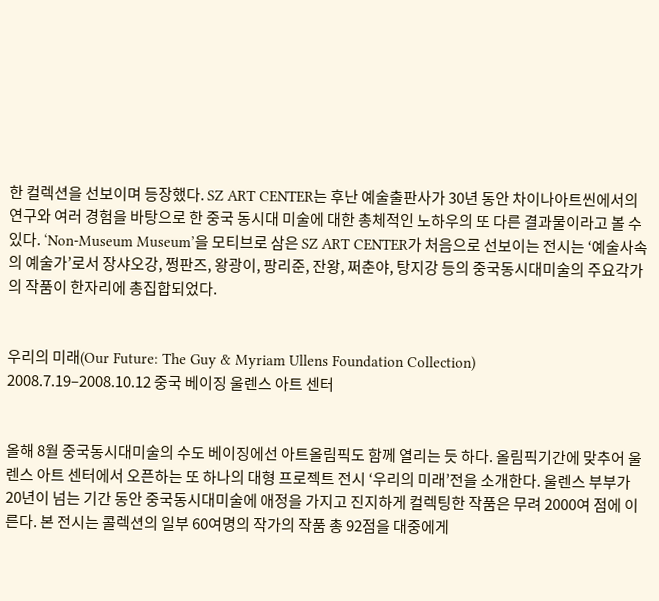한 컬렉션을 선보이며 등장했다. SZ ART CENTER는 후난 예술출판사가 30년 동안 차이나아트씬에서의 연구와 여러 경험을 바탕으로 한 중국 동시대 미술에 대한 총체적인 노하우의 또 다른 결과물이라고 볼 수 있다. ‘Non-Museum Museum’을 모티브로 삼은 SZ ART CENTER가 처음으로 선보이는 전시는 ‘예술사속의 예술가’로서 장샤오강, 쩡판즈, 왕광이, 팡리준, 잔왕, 쩌춘야, 탕지강 등의 중국동시대미술의 주요각가의 작품이 한자리에 총집합되었다.


우리의 미래(Our Future: The Guy & Myriam Ullens Foundation Collection)
2008.7.19–2008.10.12 중국 베이징 울렌스 아트 센터


올해 8월 중국동시대미술의 수도 베이징에선 아트올림픽도 함께 열리는 듯 하다. 올림픽기간에 맞추어 울렌스 아트 센터에서 오픈하는 또 하나의 대형 프로젝트 전시 ‘우리의 미래’전을 소개한다. 울렌스 부부가 20년이 넘는 기간 동안 중국동시대미술에 애정을 가지고 진지하게 컬렉팅한 작품은 무려 2000여 점에 이른다. 본 전시는 콜렉션의 일부 60여명의 작가의 작품 총 92점을 대중에게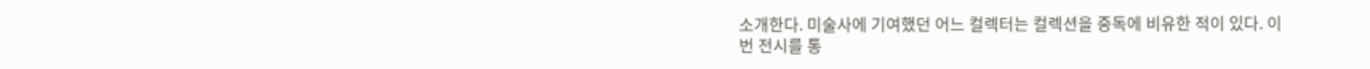소개한다. 미술사에 기여했던 어느 컬렉터는 컬렉션을 중독에 비유한 적이 있다. 이번 전시를 통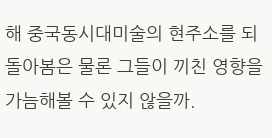해 중국동시대미술의 현주소를 되돌아봄은 물론 그들이 끼친 영향을 가늠해볼 수 있지 않을까.